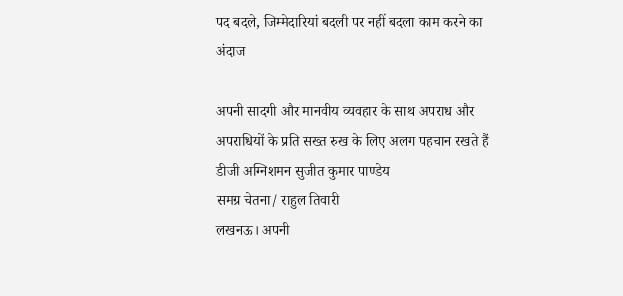पद बदले, जिम्मेदारियां बदली पर नहीं बदला काम करने का अंदाज

अपनी सादगी और मानवीय व्यवहार के साथ अपराध और अपराधियों के प्रति सख्त रुख के लिए अलग पहचान रखते हैं डीजी अग्निशमन सुजीत कुमार पाण्डेय
समग्र चेतना/ राहुल तिवारी
लखनऊ। अपनी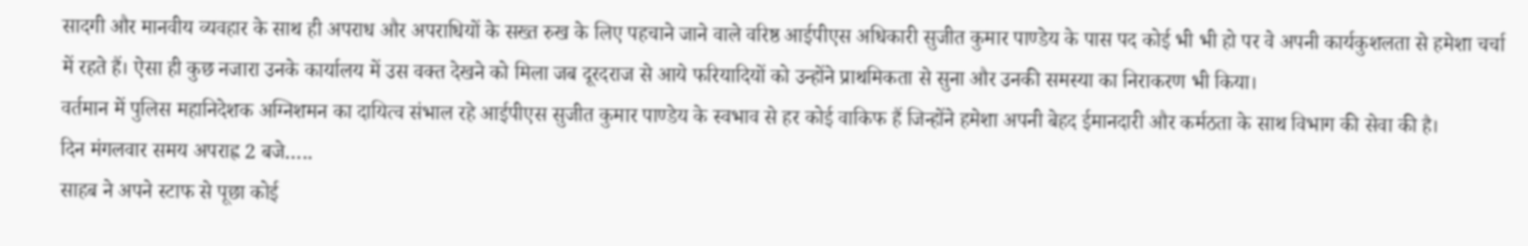सादगी और मानवीय व्यवहार के साथ ही अपराध और अपराधियों के सख्त रुख के लिए पहचाने जाने वाले वरिष्ठ आईपीएस अधिकारी सुजीत कुमार पाण्डेय के पास पद कोई भी भी हो पर वे अपनी कार्यकुशलता से हमेशा चर्चा में रहते हैं। ऐसा ही कुछ नजारा उनके कार्यालय में उस वक्त देखने को मिला जब दूरदराज से आये फरियादियों को उन्होंने प्राथमिकता से सुना और उनकी समस्या का निराकरण भी किया।
वर्तमान में पुलिस महानिदेशक अग्निशमन का दायित्व संभाल रहे आईपीएस सुजीत कुमार पाण्डेय के स्वभाव से हर कोई वाकिफ हैं जिन्होंने हमेशा अपनी बेहद ईमानदारी और कर्मठता के साथ विभाग की सेवा की है।
दिन मंगलवार समय अपराह्न 2 बजे…..
साहब ने अपने स्टाफ से पूछा कोई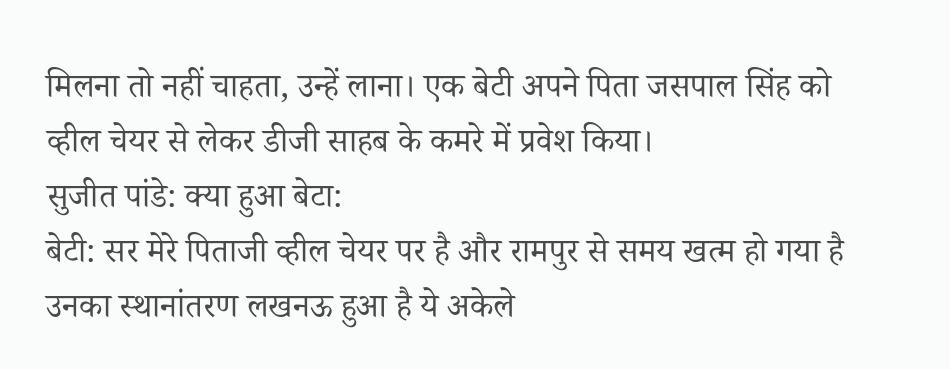मिलना तो नहीं चाहता, उन्हें लाना। एक बेटी अपने पिता जसपाल सिंह को व्हील चेयर से लेकर डीजी साहब के कमरे में प्रवेश किया।
सुजीत पांडे: क्या हुआ बेटा:
बेटी: सर मेरे पिताजी व्हील चेयर पर है और रामपुर से समय खत्म हो गया है उनका स्थानांतरण लखनऊ हुआ है ये अकेले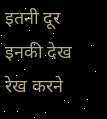इतनी दूर इनकी देख रेख करने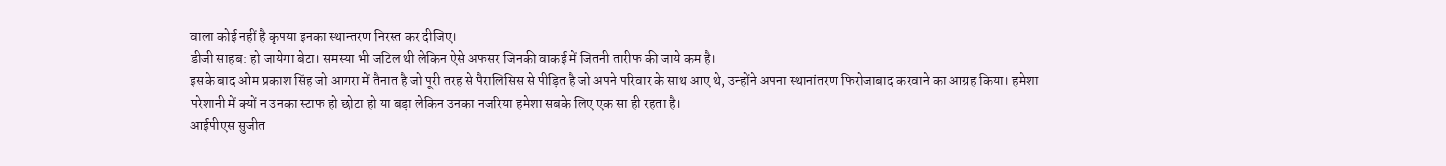वाला कोई नहीं है कृपया इनका स्थान्तरण निरस्त कर दीजिए।
डीजी साहब: हो जायेगा बेटा। समस्या भी जटिल थी लेकिन ऐसे अफसर जिनकी वाकई में जितनी तारीफ की जाये कम है।
इसके बाद ओम प्रकाश सिंह जो आगरा में तैनात है जो पूरी तरह से पैरालिसिस से पीड़ित है जो अपने परिवार के साथ आए थे, उन्होंने अपना स्थानांतरण फिरोजाबाद करवाने का आग्रह किया। हमेशा परेशानी में क्यों न उनका स्टाफ हो छोटा हो या बड़ा लेकिन उनका नजरिया हमेशा सबके लिए एक सा ही रहता है।
आईपीएस सुजीत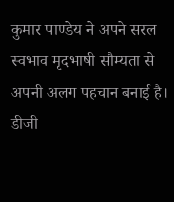कुमार पाण्डेय ने अपने सरल स्वभाव मृदभाषी सौम्यता से अपनी अलग पहचान बनाई है। डीजी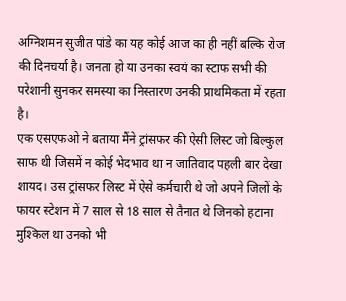अग्निशमन सुजीत पांडे का यह कोई आज का ही नहीं बल्कि रोज की दिनचर्या है। जनता हो या उनका स्वयं का स्टाफ सभी की परेशानी सुनकर समस्या का निस्तारण उनकी प्राथमिकता में रहता है।
एक एसएफओ ने बताया मैंने ट्रांसफर की ऐसी लिस्ट जो बिल्कुल साफ थी जिसमें न कोई भेदभाव था न जातिवाद पहली बार देखा शायद। उस ट्रांसफर लिस्ट में ऐसे कर्मचारी थे जो अपने जिलों के फायर स्टेशन में 7 साल से 18 साल से तैनात थे जिनको हटाना मुश्किल था उनको भी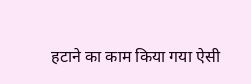हटाने का काम किया गया ऐसी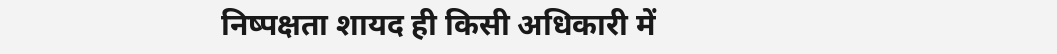निष्पक्षता शायद ही किसी अधिकारी में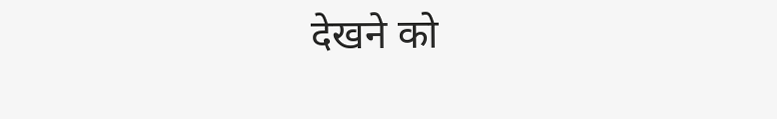देखने को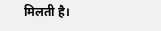मिलती है।